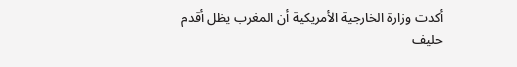أكدت وزارة الخارجية الأمريكية أن المغرب يظل أقدم حليف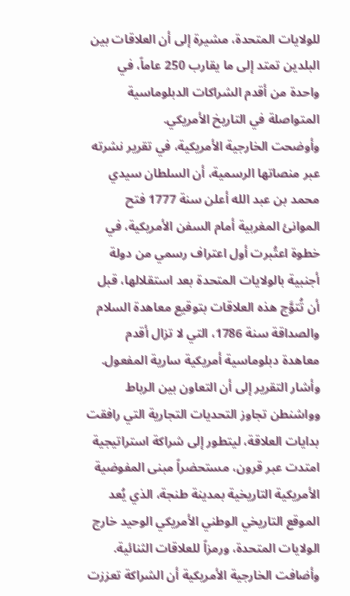للولايات المتحدة، مشيرة إلى أن العلاقات بين البلدين تمتد إلى ما يقارب 250 عاماً، في واحدة من أقدم الشراكات الدبلوماسية المتواصلة في التاريخ الأمريكي.
وأوضحت الخارجية الأمريكية، في تقرير نشرته عبر منصاتها الرسمية، أن السلطان سيدي محمد بن عبد الله أعلن سنة 1777 فتح الموانئ المغربية أمام السفن الأمريكية، في خطوة اعتُبرت أول اعتراف رسمي من دولة أجنبية بالولايات المتحدة بعد استقلالها، قبل أن تُتوَّج هذه العلاقات بتوقيع معاهدة السلام والصداقة سنة 1786، التي لا تزال أقدم معاهدة دبلوماسية أمريكية سارية المفعول.
وأشار التقرير إلى أن التعاون بين الرباط وواشنطن تجاوز التحديات التجارية التي رافقت بدايات العلاقة، ليتطور إلى شراكة استراتيجية امتدت عبر قرون، مستحضراً مبنى المفوضية الأمريكية التاريخية بمدينة طنجة، الذي يُعد الموقع التاريخي الوطني الأمريكي الوحيد خارج الولايات المتحدة، ورمزاً للعلاقات الثنائية.
وأضافت الخارجية الأمريكية أن الشراكة تعززت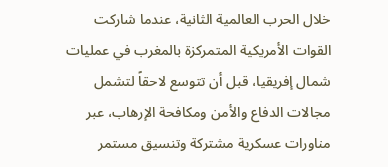خلال الحرب العالمية الثانية، عندما شاركت القوات الأمريكية المتمركزة بالمغرب في عمليات شمال إفريقيا، قبل أن تتوسع لاحقاً لتشمل مجالات الدفاع والأمن ومكافحة الإرهاب، عبر مناورات عسكرية مشتركة وتنسيق مستمر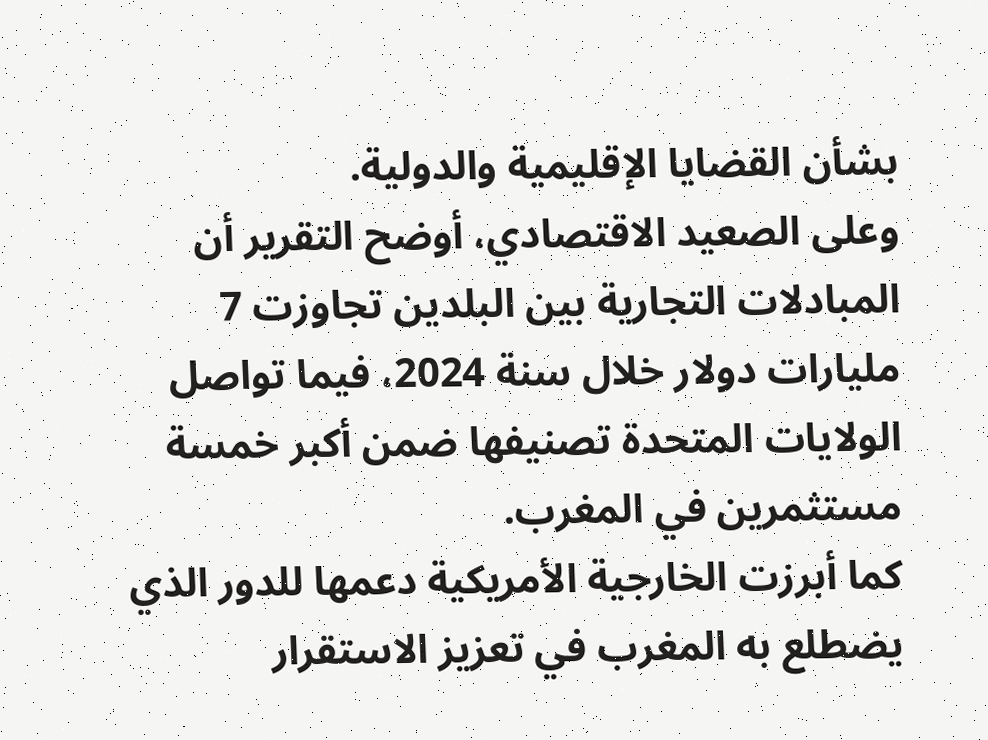بشأن القضايا الإقليمية والدولية.
وعلى الصعيد الاقتصادي، أوضح التقرير أن المبادلات التجارية بين البلدين تجاوزت 7 مليارات دولار خلال سنة 2024، فيما تواصل الولايات المتحدة تصنيفها ضمن أكبر خمسة مستثمرين في المغرب.
كما أبرزت الخارجية الأمريكية دعمها للدور الذي يضطلع به المغرب في تعزيز الاستقرار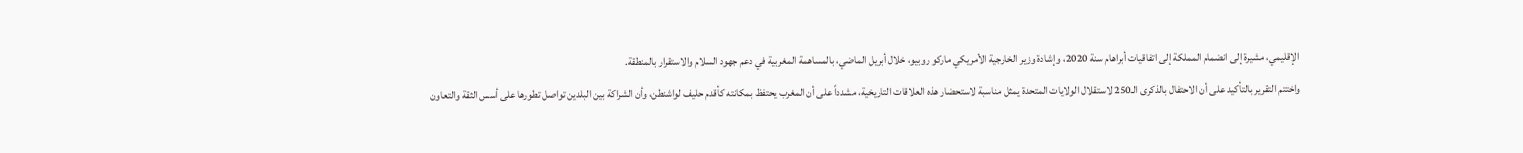الإقليمي، مشيرة إلى انضمام المملكة إلى اتفاقيات أبراهام سنة 2020، وإشادة وزير الخارجية الأمريكي ماركو روبيو، خلال أبريل الماضي، بالمساهمة المغربية في دعم جهود السلام والاستقرار بالمنطقة.
واختتم التقرير بالتأكيد على أن الاحتفال بالذكرى الـ250 لاستقلال الولايات المتحدة يمثل مناسبة لاستحضار هذه العلاقات التاريخية، مشدداً على أن المغرب يحتفظ بمكانته كأقدم حليف لواشنطن، وأن الشراكة بين البلدين تواصل تطورها على أسس الثقة والتعاون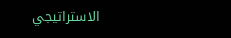الاستراتيجي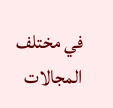في مختلف المجالات